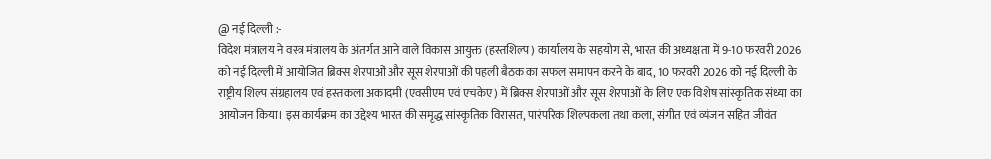@ नई दिल्ली :-
विदेश मंत्रालय ने वस्त्र मंत्रालय के अंतर्गत आने वाले विकास आयुक्त (हस्तशिल्प) कार्यालय के सहयोग से, भारत की अध्यक्षता में 9-10 फरवरी 2026 को नई दिल्ली में आयोजित ब्रिक्स शेरपाओं और सूस शेरपाओं की पहली बैठक का सफल समापन करने के बाद, 10 फरवरी 2026 को नई दिल्ली के राष्ट्रीय शिल्प संग्रहालय एवं हस्तकला अकादमी (एवसीएम एवं एचकेए) में ब्रिक्स शेरपाओं और सूस शेरपाओं के लिए एक विशेष सांस्कृतिक संध्या का आयोजन किया। इस कार्यक्रम का उद्देश्य भारत की समृद्ध सांस्कृतिक विरासत, पारंपरिक शिल्पकला तथा कला, संगीत एवं व्यंजन सहित जीवंत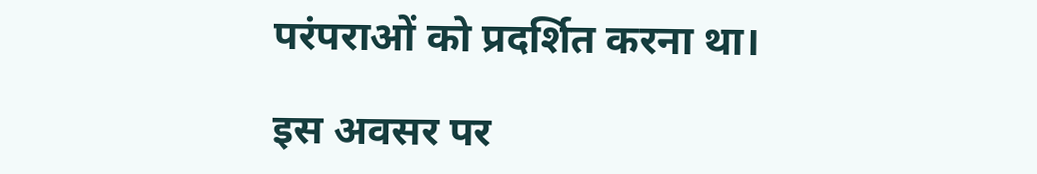परंपराओं को प्रदर्शित करना था।

इस अवसर पर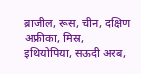ब्राजील, रूस, चीन, दक्षिण अफ्रीका, मिस्र, इथियोपिया, सऊदी अरब,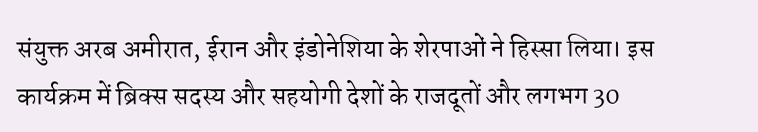संयुक्त अरब अमीरात, ईरान और इंडोनेशिया के शेरपाओं ने हिस्सा लिया। इस कार्यक्रम में ब्रिक्स सदस्य और सहयोगी देशों के राजदूतों और लगभग 30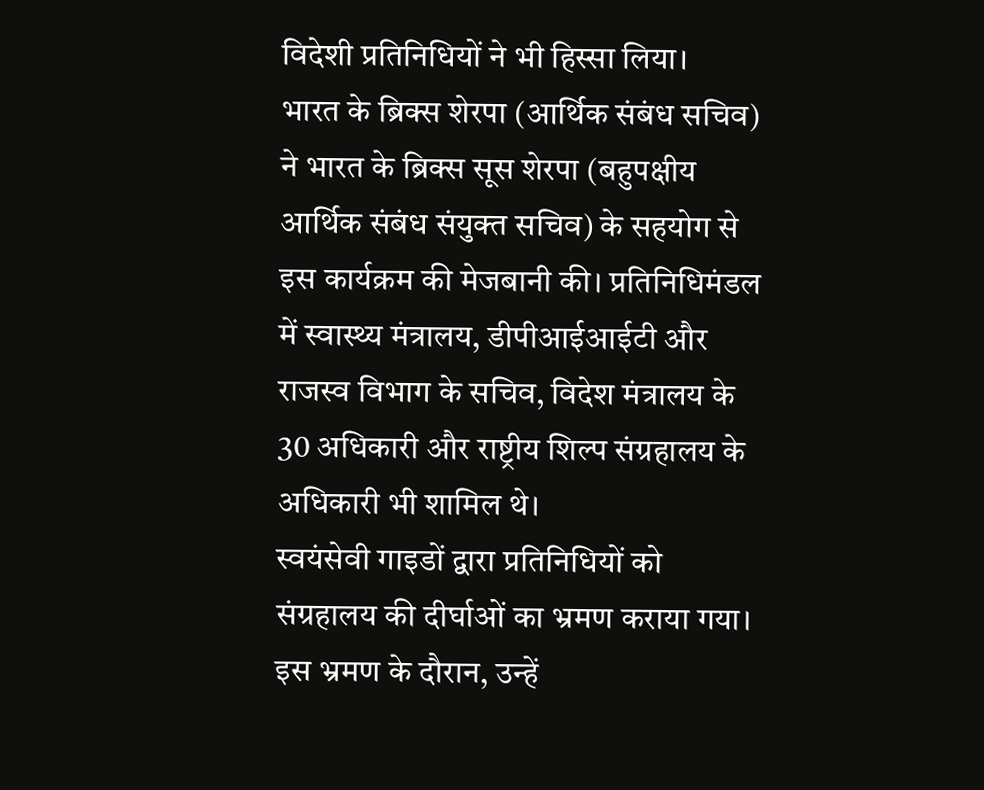विदेशी प्रतिनिधियों ने भी हिस्सा लिया।
भारत के ब्रिक्स शेरपा (आर्थिक संबंध सचिव) ने भारत के ब्रिक्स सूस शेरपा (बहुपक्षीय आर्थिक संबंध संयुक्त सचिव) के सहयोग से इस कार्यक्रम की मेजबानी की। प्रतिनिधिमंडल में स्वास्थ्य मंत्रालय, डीपीआईआईटी और राजस्व विभाग के सचिव, विदेश मंत्रालय के 30 अधिकारी और राष्ट्रीय शिल्प संग्रहालय के अधिकारी भी शामिल थे।
स्वयंसेवी गाइडों द्वारा प्रतिनिधियों को संग्रहालय की दीर्घाओं का भ्रमण कराया गया। इस भ्रमण के दौरान, उन्हें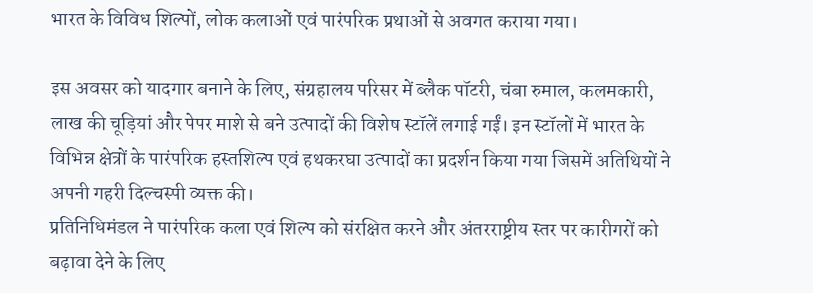भारत के विविध शिल्पों, लोक कलाओं एवं पारंपरिक प्रथाओं से अवगत कराया गया।

इस अवसर को यादगार बनाने के लिए, संग्रहालय परिसर में ब्लैक पॉटरी, चंबा रुमाल, कलमकारी, लाख की चूड़ियां और पेपर माशे से बने उत्पादों की विशेष स्टॉलें लगाई गईं। इन स्टॉलों में भारत के विभिन्न क्षेत्रों के पारंपरिक हस्तशिल्प एवं हथकरघा उत्पादों का प्रदर्शन किया गया जिसमें अतिथियों ने अपनी गहरी दिल्चस्पी व्यक्त की।
प्रतिनिधिमंडल ने पारंपरिक कला एवं शिल्प को संरक्षित करने और अंतरराष्ट्रीय स्तर पर कारीगरों को बढ़ावा देने के लिए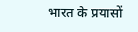भारत के प्रयासों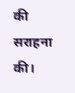की सराहना की।